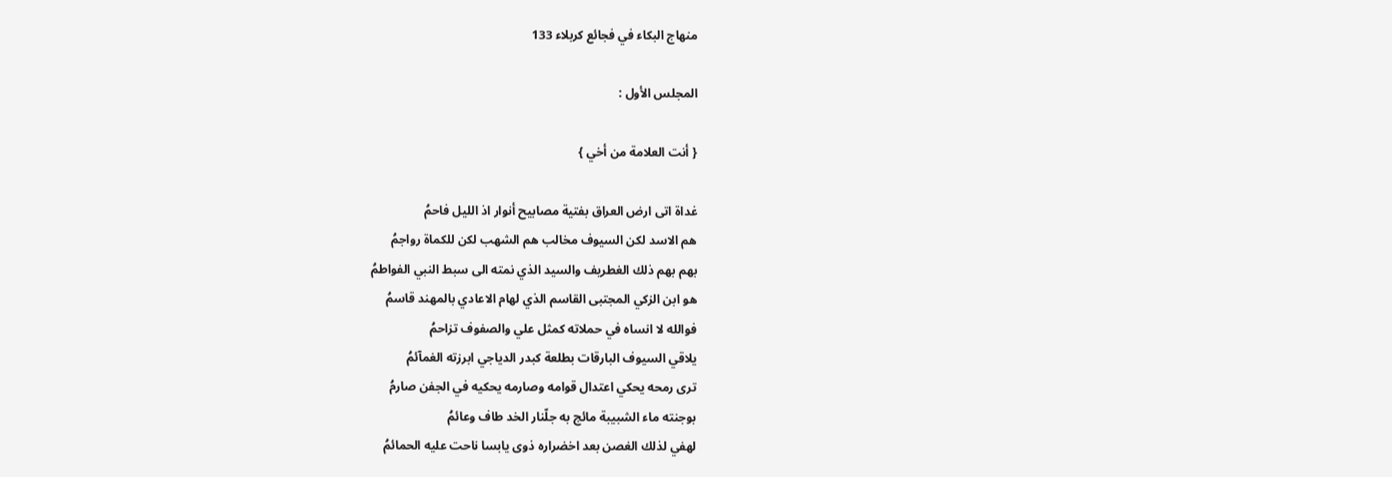منهاج البكاء في فجائع كربلاء 133

المجلس الأول :

{ أنت العلامة من أخي }

غداة اتى ارض العراق بفتية مصابيح أنوار اذ الليل فاحمُ
هم الاسد لكن السيوف مخالب هم الشهب لكن للكماة رواجمُ
بهم بهم ذلك الغطريف والسيد الذي نمته الى سبط النبي الفواطمُ
هو ابن الزكي المجتبى القاسم الذي لهام الاعادي بالمهند قاسمُ
فوالله لا انساه في حملاته كمثل علي والصفوف تزاحمُ
يلاقي السيوف البارقات بطلعة كبدر الدياجي ابرزته الغمآئمُ
ترى رمحه يحكي اعتدال قوامه وصارمه يحكيه في الجفن صارمُ
بوجنته ماء الشبيبة مائج به جلّنار الخد طاف وعائمُ
لهفي لذلك الغصن بعد اخضراره ذوى يابسا ناحت عليه الحمائمُ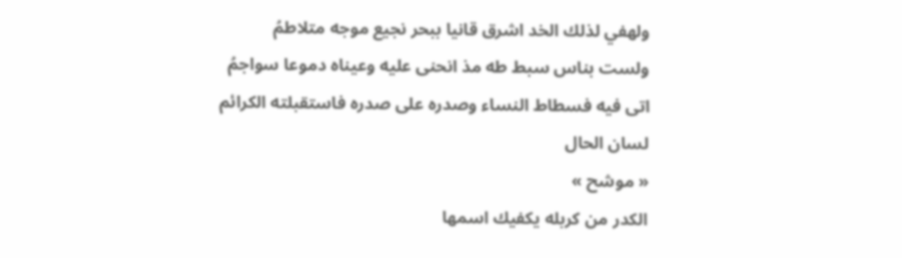ولهفي لذلك الخد اشرق قانيا ببحر نجيع موجه متلاطمُ
ولست بناس سبط طه مذ انحنى عليه وعيناه دموعا سواجمُ
اتى فيه فسطاط النساء وصدره على صدره فاستقبلته الكرائم
لسان الحال
« موشح »
الكدر من كربله يكفيك اسمها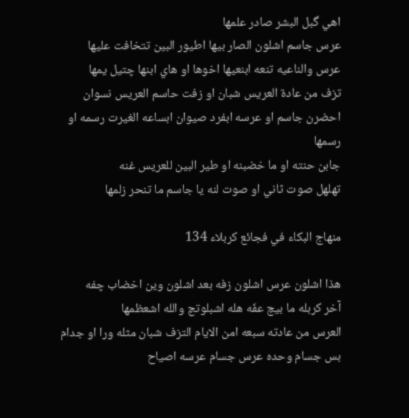اهي گبل البشر صادر علمها
عرس جاسم اشلون الصار بيها اطيور البين تتخافت عليها
عرس والناعيه تنعه ابنعيها اخوها او هاي ابنها چتيل يمها
تزف من عادة العريس شبان او زفت حاسم العريس نسوان
احضرن جاسم او عرسه ابفرد صيوان ابساعه الغيرت رسمه او رسمها
جابن حنته او ما خضبنه او طير البين للعريس غنه
تهلهل صوت ثاني او صوت لنه يا جاسم ما تنحر زلمها

منهاج البكاء في فجائع كربلاء 134

هذا اشلون عرس اشلون زفه بعد اشلون وين اخضاب چفه
آخر كربله ما بيچ عفّه هله اشبلوتچ والله اشعظمها
العرس من عادته سبعه امن الايام التزف شبان مثله ورا او جدام
بس جسام وحده عرس جسام عرسه اصياح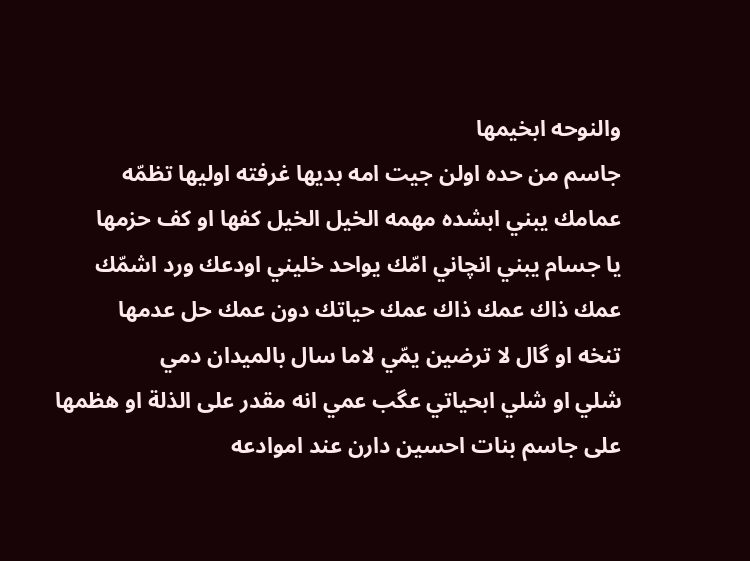والنوحه ابخيمها
جاسم من حده اولن جيت امه بديها غرفته اوليها تظمّه
عمامك يبني ابشده مهمه الخيل الخيل كفها او كف حزمها
يا جسام يبني انچاني امّك يواحد خليني اودعك ورد اشمّك
عمك ذاك عمك ذاك عمك حياتك دون عمك حل عدمها
تنخه او گال لا ترضين يمّي لاما سال بالميدان دمي
شلي او شلي ابحياتي عگب عمي انه مقدر على الذلة او هظمها
على جاسم بنات احسين دارن عند اموادعه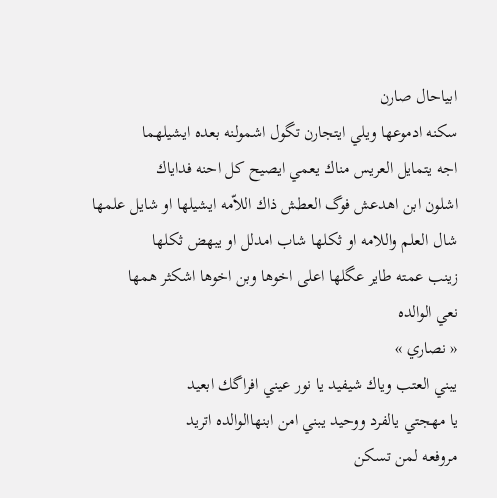ابياحال صارن
سكنه ادموعها ويلي ايتجارن تگول اشمولنه بعده ايشيلهما
اجه يتمايل العريس مناك يعمي ايصيح كل احنه فداياك
اشلون ابن اهدعش فوگ العطش ذاك اللاّمه ايشيلها او شايل علمها
شال العلم واللامه او ثكلها شاب امدلل او يبهض ثكلها
زينب عمته طاير عگلها اعلى اخوها وبن اخوها اشكثر همها
نعي الوالده
« نصاري »
يبني العتب وياك شيفيد يا نور عيني افراگك ابعيد
يا مهجتي يالفرد ووحيد يبني امن ابنهاالوالده اتريد
مروفعه لمن تسكن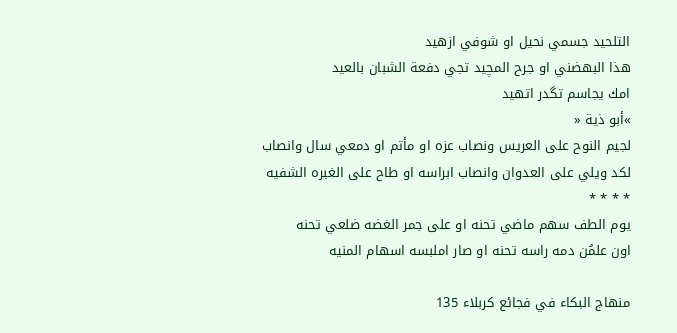التلحيد جسمي نحيل او شوفي ازهيد
هذا البهضني او جرح المچيد تجي دفعة الشبان بالعيد
امك يجاسم تگدر اتهيد
»أبو ذية «
لجيم النوح على العريس ونصاب عزه او مأتم او دمعي سال وانصاب
لكد ويلي على العدوان وانصاب ابراسه او طاح على الغبره الشفيه
* * * *
يوم الطف سهم ماضي تحنه او على جمر الغضه ضلعي تحنه
اون علمُن دمه راسه تحنه او صار املبسه اسهام المنيه

منهاج البكاء في فجائع كربلاء 135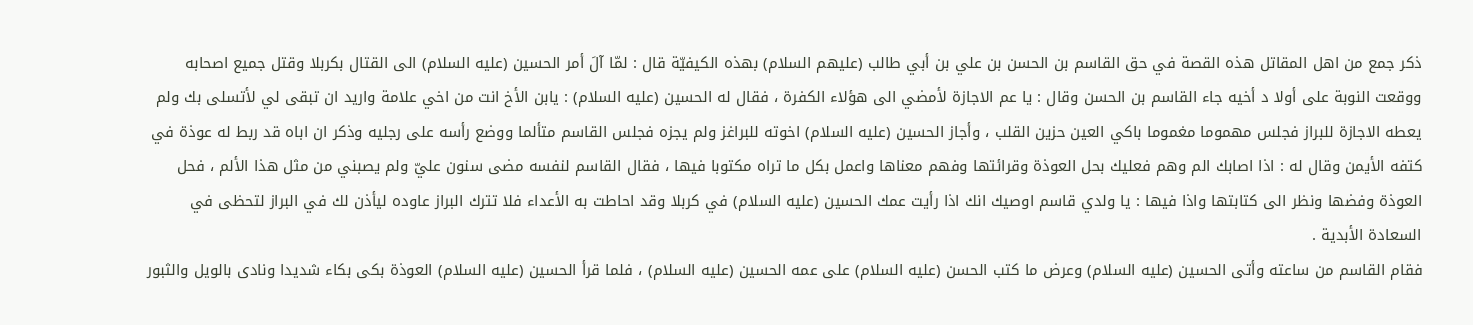ذكر جمع من اهل المقاتل هذه القصة في حق القاسم بن الحسن بن علي بن أبي طالب (عليهم السلام) بهذه الكيفيّة قال : لمّا آلَ أمر الحسين (عليه السلام) الى القتال بكربلا وقتل جميع اصحابه ووقعت النوبة على أولا د أخيه جاء القاسم بن الحسن وقال : يا عم الاجازة لأمضي الى هؤلاء الكفرة ، فقال له الحسين (عليه السلام) : يابن الأخ انت من اخي علامة واريد ان تبقى لي لأتسلى بك ولم يعطه الاجازة للبراز فجلس مهموما مغموما باكي العين حزين القلب ، وأجاز الحسين (عليه السلام) اخوته للبراغز ولم يجزه فجلس القاسم متألما ووضع رأسه على رجليه وذكر ان اباه قد ربط له عوذة في كتفه الأيمن وقال له : اذا اصابك الم وهم فعليك بحل العوذة وقرائتها وفهم معناها واعمل بكل ما تراه مكتوبا فيها ، فقال القاسم لنفسه مضى سنون عليّ ولم يصبني من مثل هذا الألم ، فحل العوذة وفضها ونظر الى كتابتها واذا فيها : يا ولدي قاسم اوصيك انك اذا رأيت عمك الحسين (عليه السلام) في كربلا وقد احاطت به الأعداء فلا تترك البراز عاوده ليأذن لك في البراز لتحظى في السعادة الأبدية .
فقام القاسم من ساعته وأتى الحسين (عليه السلام) وعرض ما كتب الحسن (عليه السلام) على عمه الحسين (عليه السلام) ، فلما قرأ الحسين (عليه السلام) العوذة بكى بكاء شديدا ونادى بالويل والثبور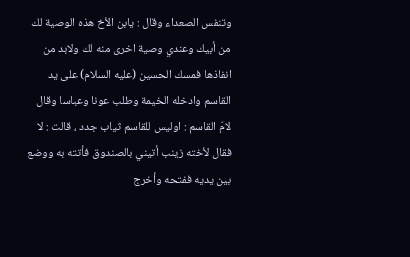وتنفس الصعداء وقال : يابن الأخ هذه الوصية لك من أبيك وعندي وصية اخرى منه لك ولابد من انفاذها فمسك الحسين (عليه السلام) على يد القاسم وادخله الخيمة وطلب عونا وعباسا وقال لامّ القاسم : اوليس للقاسم ثياب جدد ، قالت : لا فقال لأخته زينب أتيني بالصندوق فأتته به ووضع بين يديه ففتحه وأخرج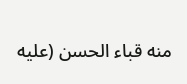منه قباء الحسن (عليه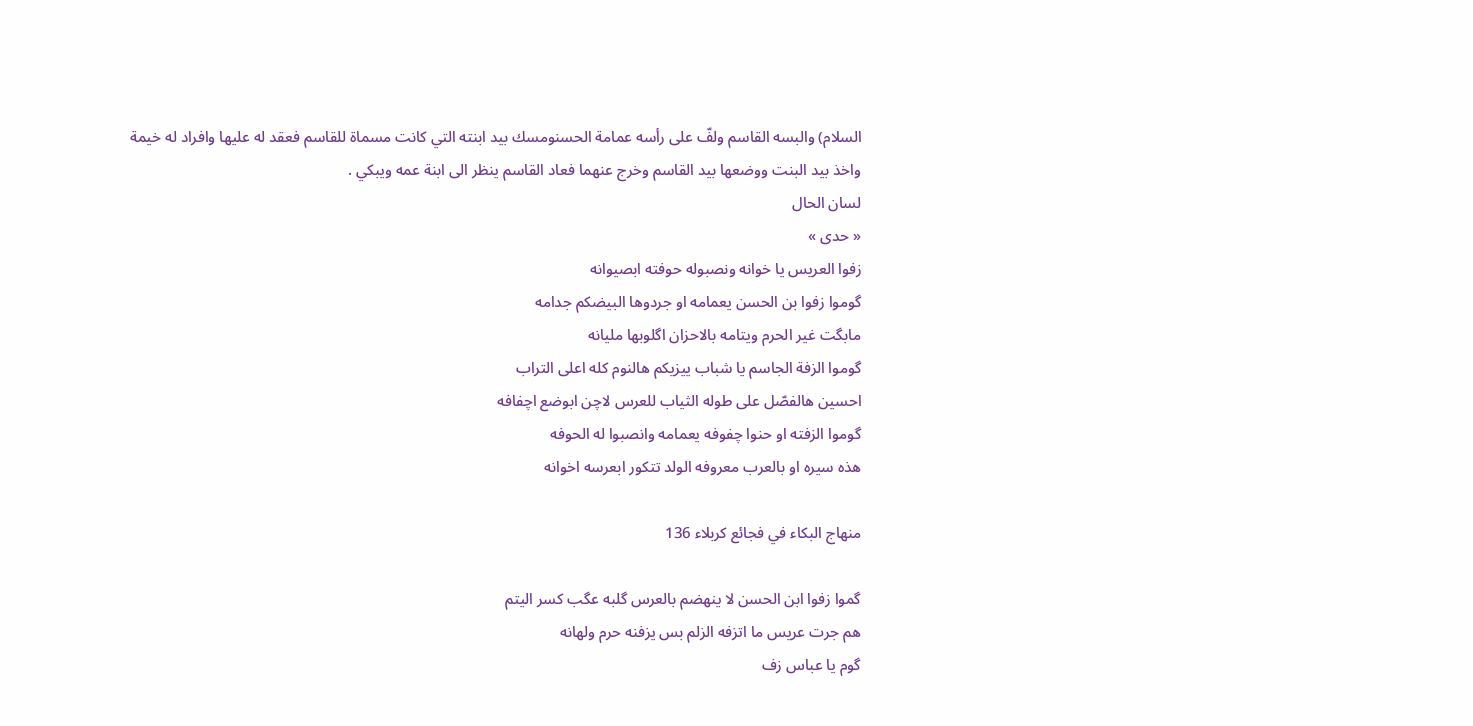السلام) والبسه القاسم ولفّ على رأسه عمامة الحسنومسك بيد ابنته التي كانت مسماة للقاسم فعقد له عليها وافراد له خيمة واخذ بيد البنت ووضعها بيد القاسم وخرج عنهما فعاد القاسم ينظر الى ابنة عمه ويبكي .
لسان الحال
« حدى »
زفوا العريس يا خوانه ونصبوله حوفته ابصيوانه
گوموا زفوا بن الحسن يعمامه او جردوها البيضكم جدامه
مابگت غير الحرم ويتامه بالاحزان اگلوبها مليانه
گوموا الزفة الجاسم يا شباب ييزيكم هالنوم كله اعلى التراب
احسين هالفصّل على طوله الثياب للعرس لاچن ابوضع اچفافه
گوموا الزفته او حنوا چفوفه يعمامه وانصبوا له الحوفه
هذه سيره او بالعرب معروفه الولد تتكور ابعرسه اخوانه

منهاج البكاء في فجائع كربلاء 136

گموا زفوا ابن الحسن لا ينهضم بالعرس گلبه عگب كسر اليتم
هم جرت عريس ما اتزفه الزلم بس يزفنه حرم ولهانه
گوم يا عباس زف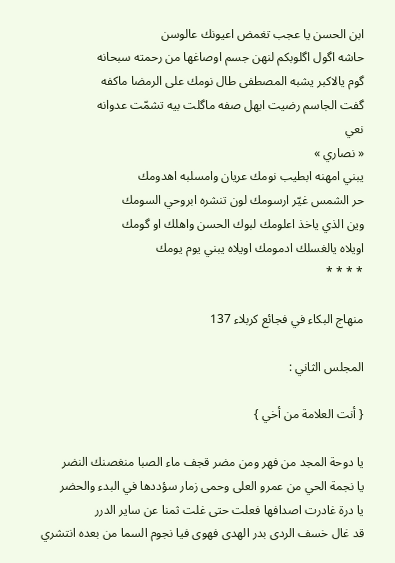ابن الحسن يا عجب تغمض اعيونك عالوسن
حاشه اگول اگلوبكم لنهن جسم اوصاغها من رحمته سبحانه
گوم يالاكبر يشبه المصطفى طال نومك على الرمضا ماكفه
گفت الجاسم رضيت ابهل صفه ماگلت بيه تشمّت عدوانه
نعي
« نصاري »
يبني امهنه ابطيب نومك عريان وامسلبه اهدومك
حر الشمس غيّر ارسومك لون تنشره ابروحي السومك
وين الذي ياخذ اعلومك لبوك الحسن واهلك او گومك
اويلاه يالغسلك ادمومك اويلاه يبني يوم يومك
* * * *

منهاج البكاء في فجائع كربلاء 137

المجلس الثاني :

{ أنت العلامة من أخي }

يا دوحة المجد من فهر ومن مضر قجف ماء الصبا منغصنك النضر
يا نجمة الحي من عمرو العلى وحمى زمار سؤددها في البدء والحضر
يا درة غادرت اصدافها فعلت حتى غلت ثمنا عن ساير الدرر
قد غال خسف الردى بدر الهدى فهوى فيا نجوم السما من بعده انتشري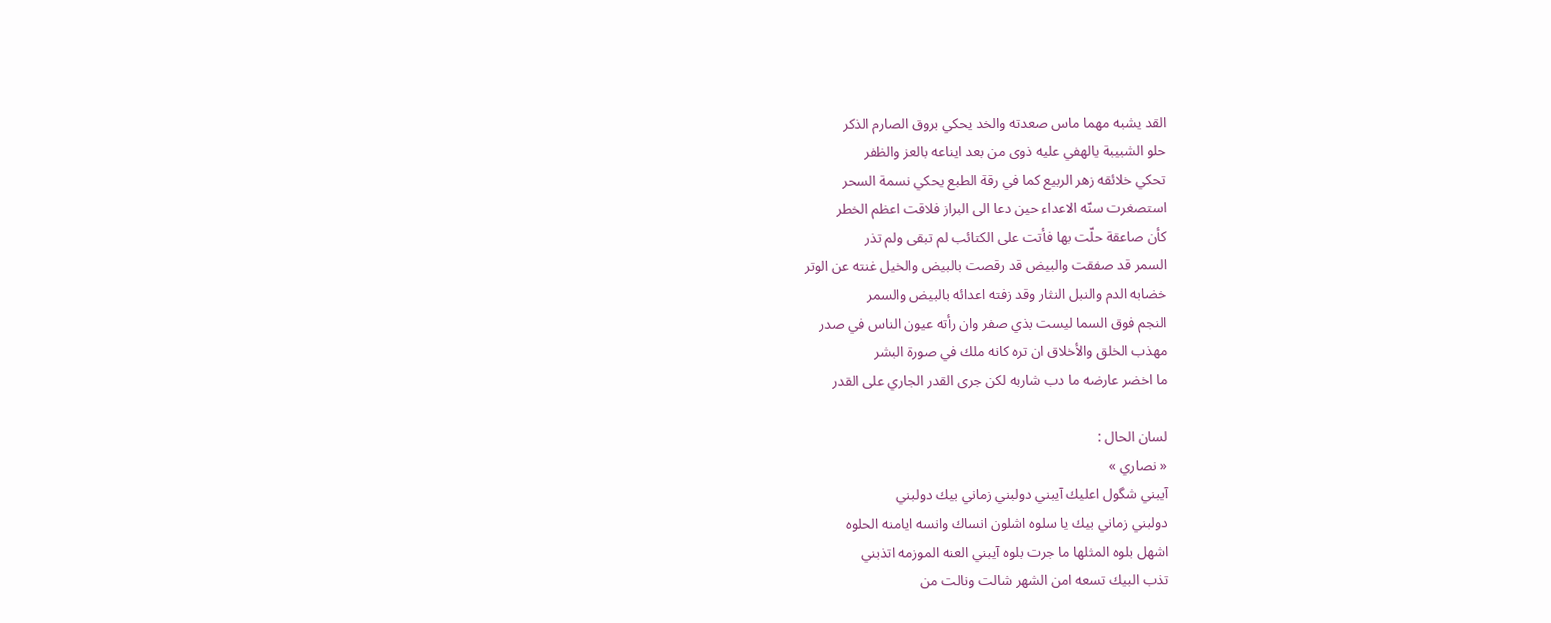القد يشبه مهما ماس صعدته والخد يحكي بروق الصارم الذكر
حلو الشبيبة يالهفي عليه ذوى من بعد ايناعه بالعز والظفر
تحكي خلائقه زهر الربيع كما في رقة الطبع يحكي نسمة السحر
استصغرت سنّه الاعداء حين دعا الى البراز فلاقت اعظم الخطر
كأن صاعقة حلّت بها فأتت على الكتائب لم تبقى ولم تذر
السمر قد صفقت والبيض قد رقصت بالبيض والخيل غنته عن الوتر
خضابه الدم والنبل النثار وقد زفته اعدائه بالبيض والسمر
النجم فوق السما ليست بذي صفر وان رأته عيون الناس في صدر
مهذب الخلق والأخلاق ان تره كانه ملك في صورة البشر
ما اخضر عارضه ما دب شاربه لكن جرى القدر الجاري على القدر

لسان الحال :
« نصاري »
آيبني شگول اعليك آيبني دولبني زماني بيك دولبني
دولبني زماني بيك يا سلوه اشلون انساك وانسه ايامنه الحلوه
اشهل بلوه المثلها ما جرت بلوه آيبني العنه الموزمه اتذبني
تذب البيك تسعه امن الشهر شالت ونالت من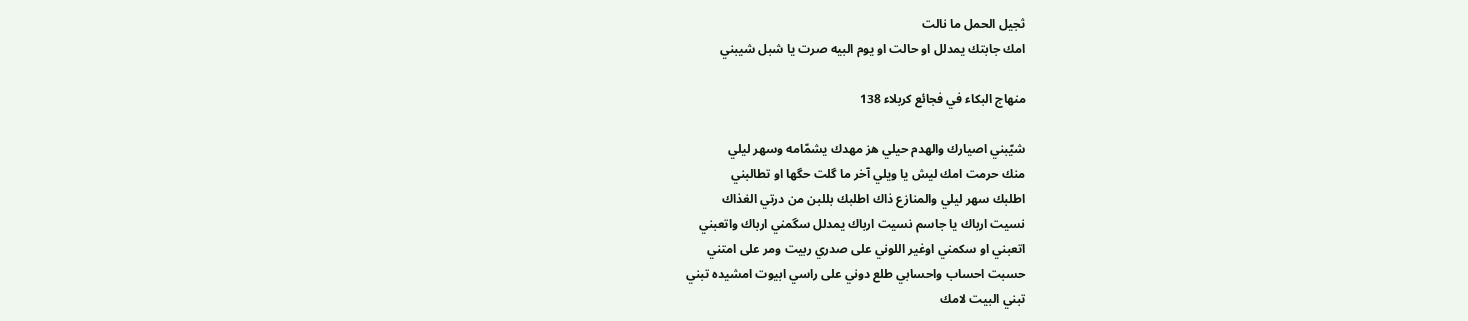ثجيل الحمل ما نالت
امك جابتك يمدلل او حالت او يوم البيه صرت يا شبل شيبني

منهاج البكاء في فجائع كربلاء 138

شيّبني اصيارك والهدم حيلي هز مهدك يشمّامه وسهر ليلي
منك حرمت امك ليش يا ويلي آخر ما گلت حگها او تطالبني
اطلبك سهر ليلي والمنازع ذاك اطلبك بللبن من درتي الغذاك
نسيت ارباك يا جاسم نسيت ارباك يمدلل سگمني ارباك واتعبني
اتعبني او سكمني اوغير اللوني على صدري ربيت ومر على امتني
حسبت احساب واحسابي طلع دوني على راسي ابيوت امشيده تبني
تبني البيت لامك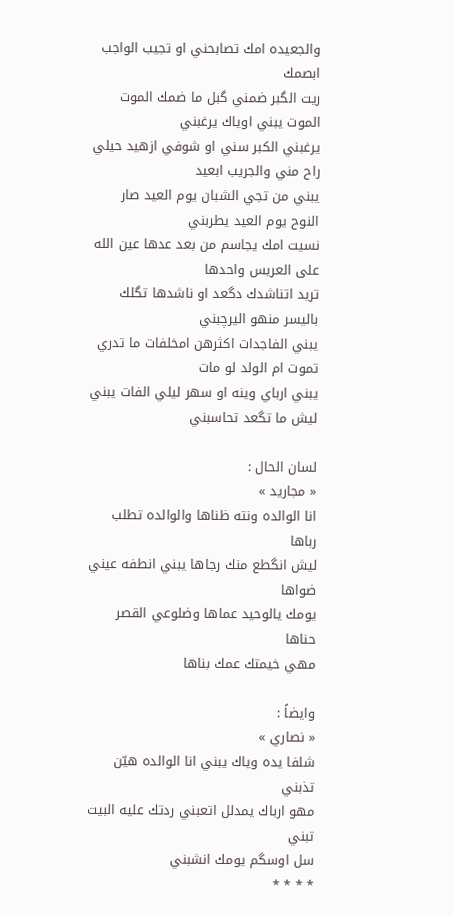والجعيده امك تصابحني او تجيب الواجب ابصمك
ريت الگبر ضمني گبل ما ضمك الموت الموت يبني اوياك يرغبني
يرغبني الكبر سني او شوفي ازهيد حيلي راح مني والجريب ابعيد
يبني من تجي الشبان يوم العيد صار النوح يوم العيد يطربني
نسيت امك يجاسم من بعد عدها عين الله على العريس واحدها
تريد اتناشدك دگعد او ناشدها تگلك باليسر منهو اليرچبني
يبني الفاجدات اكثرهن امخلفات ما تدري تموت ام الولد لو مات
يبني ارباي وينه او سهر ليلي الفات يبني ليش ما تگعد تحاسبني

لسان الحال :
« مجاريد »
انا الوالده ونته ظناها والوالده تطلب رباها
ليش انگطع منك رجاها يبني انطفه عيني ضواها
يومك يالوحيد عماها وضلوعي القصر حناها
مهي خيمتك عمك بناها

وايضاً :
« نصاري »
شلفا يده وياك يبني انا الوالده هيّن تذبني
مهو ارباك يمدلل اتعبني ردتك عليه البيت تبني
سل اوسگم يومك انشبني
* * * *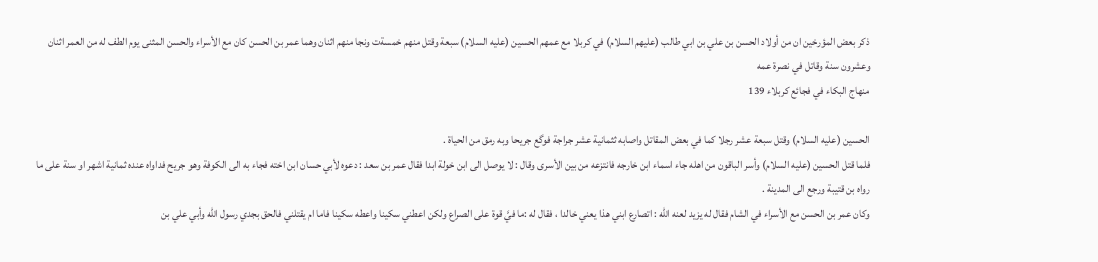ذكر بعض المؤرخين ان من أولاد الحسن بن علي بن ابي طالب (عليهم السلام) في كربلا مع عمهم الحسين (عليه السلام) سبعة وقتل منهم خمسةت ونجا منهم اثنان وهما عمر بن الحسن كان مع الأسراء والحسن المثنى يوم الطف له من العمر اثنان وعشرون سنة وقاتل في نصرة عمه
منهاج البكاء في فجائع كربلاء 139

الحسين (عليه السلام) وقتل سبعة عشر رجلا كما في بعض المقاتل واصابه ثثمانية عشر جراجة فوگع جريحا وبه رمق من الحياة .
فلما قتل الحسين (عليه السلام) وأسر الباقون من اهله جاء اسماء ابن خارجه فانتزعه من بين الأسرى وقال : لا يوصل الى ابن خولة ابدا فقال عمر بن سعد : دعوه لأبي حسان ابن اخته فجاء به الى الكوفة وهو جريح فداواه عنده ثمانية اشهر او سنة على ما رواه بن قتيبة ورجع الى المدينة .
وكان عمر بن الحسن مع الأسراء في الشام فقال له يزيد لعنه الله : اتصارع ابني هذا يعني خالدا ، فقال له :ما فيَّ قوة على الصراع ولكن اعطني سكينا واعطه سكينا فاما ام يقتلني فالحق بجدي رسول الله وأبي علي بن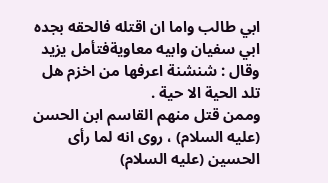ابي طالب واما ان اقتله فالحقه بجده ابي سفيان وابيه معاويةفتأمل يزيد وقال : شنشنة اعرفها من اخزم هل تلد الحية الا حية .
وممن قتل منهم القاسم ابن الحسن (عليه السلام) ، روى انه لما رأى الحسين (عليه السلام)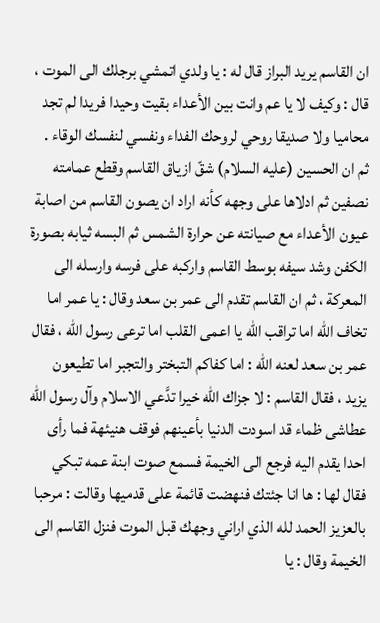ان القاسم يريد البراز قال له : يا ولدي اتمشي برجلك الى الموت ، قال : وكيف لا يا عم وانت بين الأعداء بقيت وحيدا فريدا لم تجد محاميا ولا صديقا روحي لروحك الفداء ونفسي لنفسك الوقاء .
ثم ان الحسين (عليه السلام) شقّ ازياق القاسم وقطع عمامته نصفين ثم ادلاها على وجهه كأنه اراد ان يصون القاسم من اصابة عيون الأعداء مع صيانته عن حرارة الشمس ثم البسه ثيابه بصورة الكفن وشد سيفه بوسط القاسم واركبه على فرسه وارسله الى المعركة ، ثم ان القاسم تقدم الى عمر بن سعد وقال : يا عمر اما تخاف الله اما تراقب الله يا اعمى القلب اما ترعى رسول الله ، فقال عمر بن سعد لعنه الله : اما كفاكم التبختر والتجبر اما تطيعون يزيد ، فقال القاسم : لا جزاك الله خيرا تدَّعي الاسلام وآل رسول الله عطاشى ظماء قد اسودت الدنيا بأعينهم فوقف هنيئهة فما رأى احدا يقدم اليه فرجع الى الخيمة فسمع صوت ابنة عمه تبكي فقال لها : ها انا جئتك فنهضت قائمة على قدميها وقالت : مرحبا بالعزيز الحمد لله الذي اراني وجهك قبل الموت فنزل القاسم الى الخيمة وقال : يا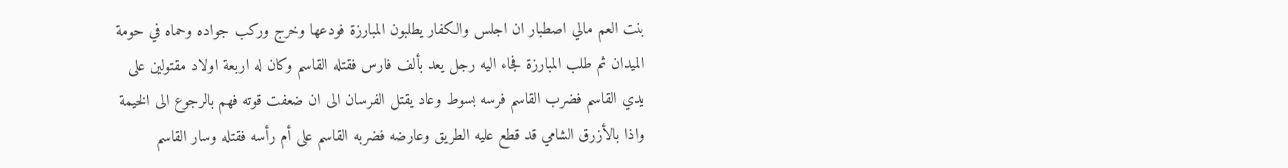بنت العم مالي اصطبار ان اجلس والكفار يطلبون المبارزة فودعها وخرج وركب جواده وحماه في حومة الميدان ثم طلب المبارزة فجاء اليه رجل يعد بألف فارس فقتله القاسم وكان له اربعة اولاد مقتولين على يدي القاسم فضرب القاسم فرسه بسوط وعاد يقتل الفرسان الى ان ضعفت قوته فهم بالرجوع الى الخيمة واذا بالأزرق الشامي قد قطع عليه الطريق وعارضه فضربه القاسم على أم رأسه فقتله وسار القاسم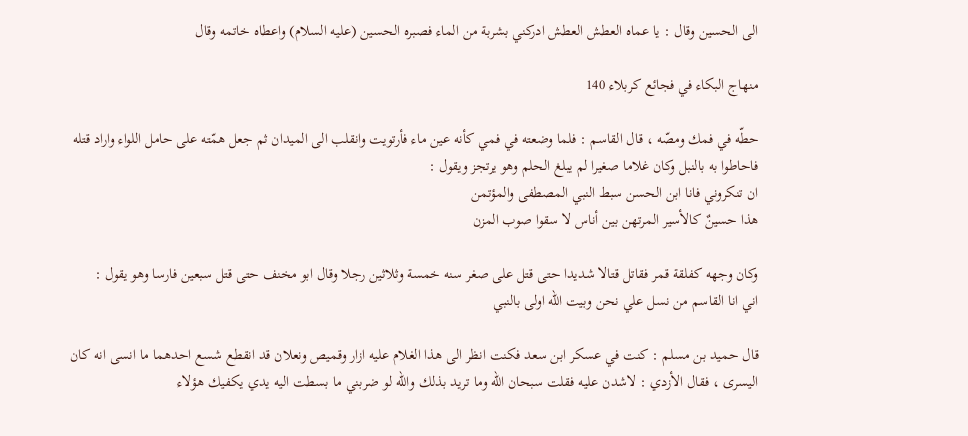الى الحسين وقال : يا عماه العطش العطش ادركني بشربة من الماء فصبره الحسين (عليه السلام) واعطاه خاتمه وقال

منهاج البكاء في فجائع كربلاء 140

حطّه في فمك ومصّه ، قال القاسم : فلما وضعته في فمي كأنه عين ماء فأرتويت وانقلب الى الميدان ثم جعل همّته على حامل اللواء واراد قتله فاحاطوا به بالنبل وكان غلاما صغيرا لم يبلغ الحلم وهو يرتجز ويقول :
ان تنكروني فانا ابن الحسن سبط النبي المصطفى والمؤتمن
هذا حسينٌ كالأسير المرتهن بين أناس لا سقوا صوب المزن

وكان وجهه كفلقة قمر فقاتل قتالا شديدا حتى قتل على صغر سنه خمسة وثلاثين رجلا وقال ابو مخنف حتى قتل سبعين فارسا وهو يقول :
اني انا القاسم من نسل علي نحن وبيت الله اولى بالنبي

قال حميد بن مسلم : كنت في عسكر ابن سعد فكنت انظر الى هذا الغلام عليه ازار وقميص ونعلان قد انقطع شسع احدهما ما انسى انه كان اليسرى ، فقال الأزدي : لاشدن عليه فقلت سبحان الله وما تريد بذلك والله لو ضربني ما بسطت اليه يدي يكفيك هؤلاء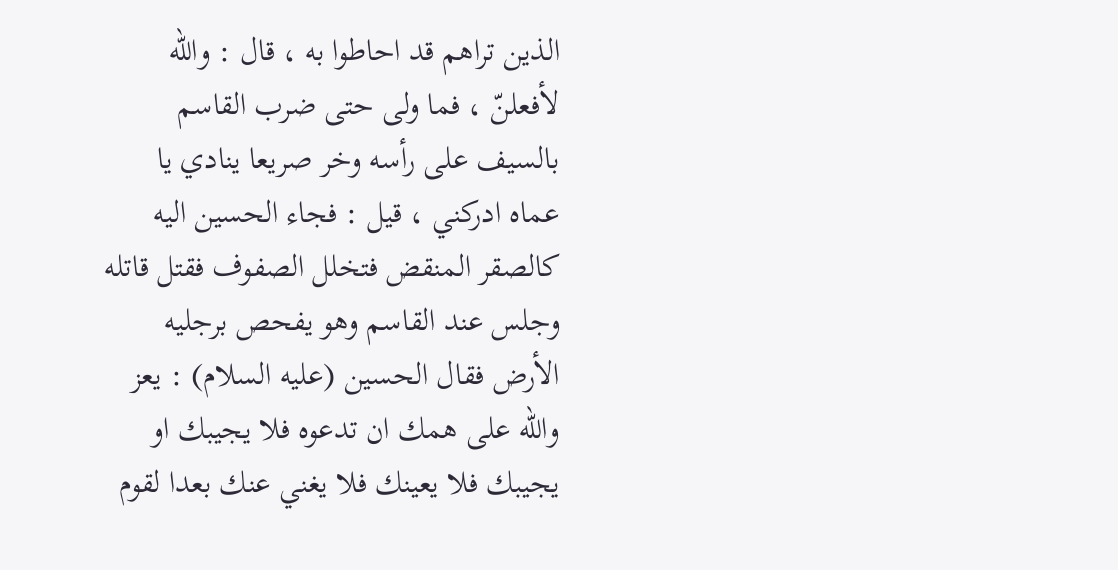الذين تراهم قد احاطوا به ، قال : والله لأفعلنّ ، فما ولى حتى ضرب القاسم بالسيف على رأسه وخر صريعا ينادي يا عماه ادركني ، قيل : فجاء الحسين اليه كالصقر المنقض فتخلل الصفوف فقتل قاتله وجلس عند القاسم وهو يفحص برجليه الأرض فقال الحسين (عليه السلام) : يعز والله على همك ان تدعوه فلا يجيبك او يجيبك فلا يعينك فلا يغني عنك بعدا لقوم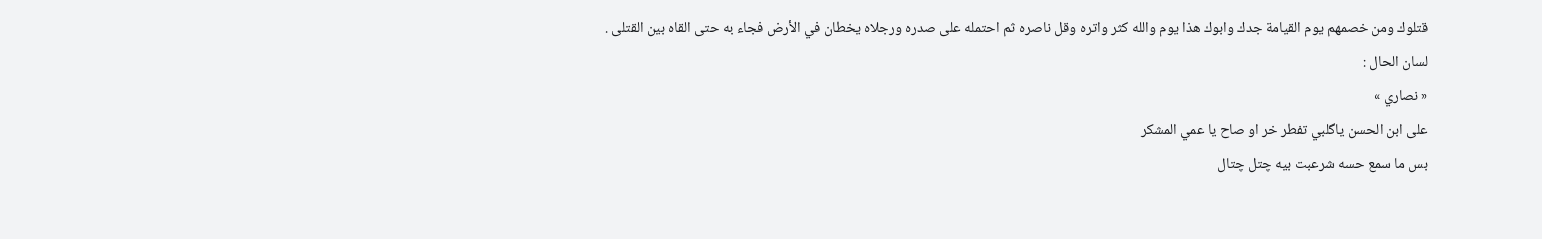قتلوك ومن خصمهم يوم القيامة جدك وابوك هذا يوم والله كثر واتره وقل ناصره ثم احتمله على صدره ورجلاه يخطان في الأرض فجاء به حتى القاه بين القتلى .
لسان الحال :
« نصاري »
على ابن الحسن ياگلبي تفطر خر او صاح يا عمي المشكر
بس ما سمع حسه شرعبت بيه چتل چتال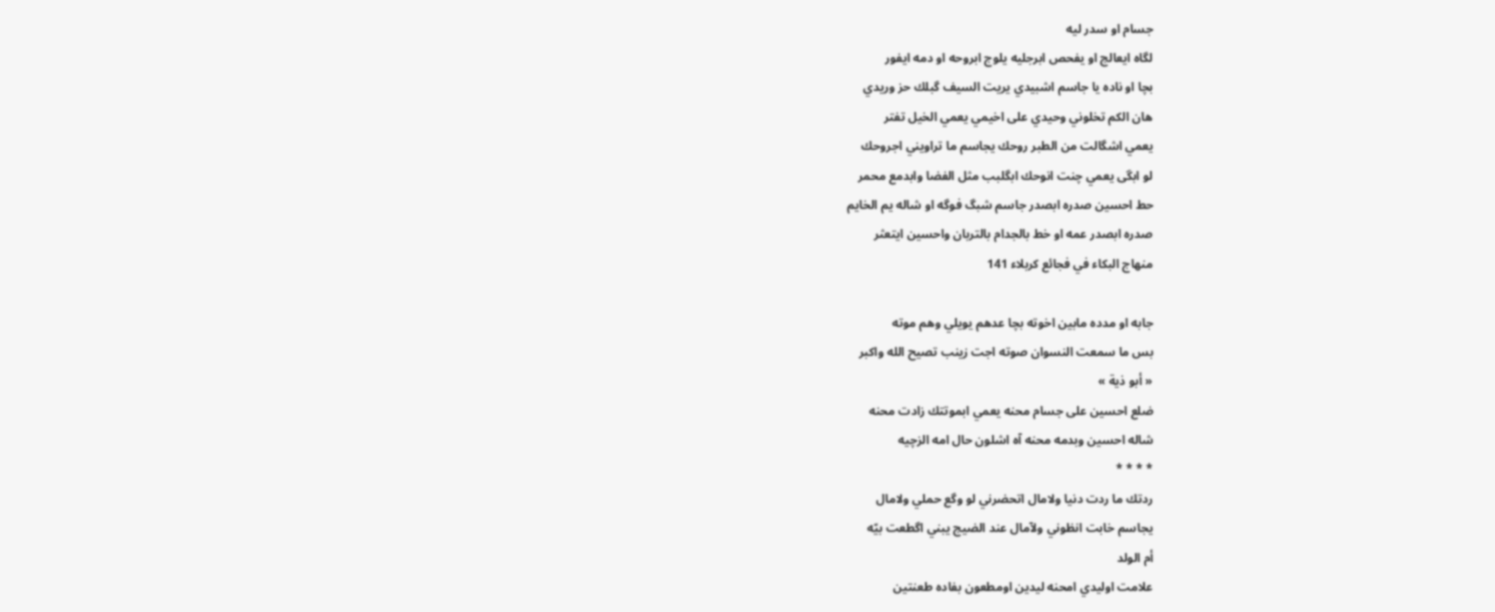جسام او سدر ليه
لگاه ايعالج او يفحص ابرجليه يلوج ابروحه او دمه ايفور
بچا او ناده يا جاسم اشبيدي يريت السيف گبلك حز وريدي
هان الكم تخلوني وحيدي على اخيمي يعمي الخيل تفتر
يعمي اشگالت من الطبر روحك يجاسم ما تراويني اجروحك
لو ابگى يعمي چنت انوحك ابگلبب مثل الفضا وابدمع محمر
حط احسين صدره ابصدر جاسم شبگ فوگه او شاله يم الخايم
صدره ابصدر عمه او خط بالجدام بالتربان واحسين ايتعثر
منهاج البكاء في فجائع كربلاء 141

جابه او مدده مابين اخوته بچا عدهم يويلي وهم موته
بس ما سمعت النسوان صوته اجت زينب تصيح الله واكبر
« أبو ذية »
ضلع احسين على جسام محنه يعمي ابموتتك زادت محنه
شاله احسين وبدمه محنه آه اشلون حال امه الزچيه
* * * *
ردتك ما ردت دنيا ولامال اتحضرني لو وگع حملي ولامال
يجاسم خابت انظوني ولآمال عند الضيج يبني اگطعت بيّه
أم الولد
علامت اوليدي امحنه ليدين اومطعون بفاده طعنتين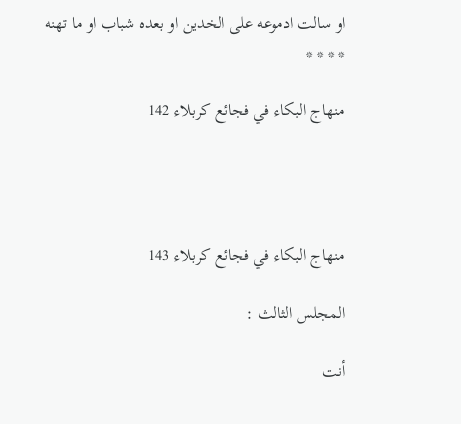او سالت ادموعه على الخدين او بعده شباب او ما تهنه
* * * *

منهاج البكاء في فجائع كربلاء 142




منهاج البكاء في فجائع كربلاء 143

المجلس الثالث :

أنت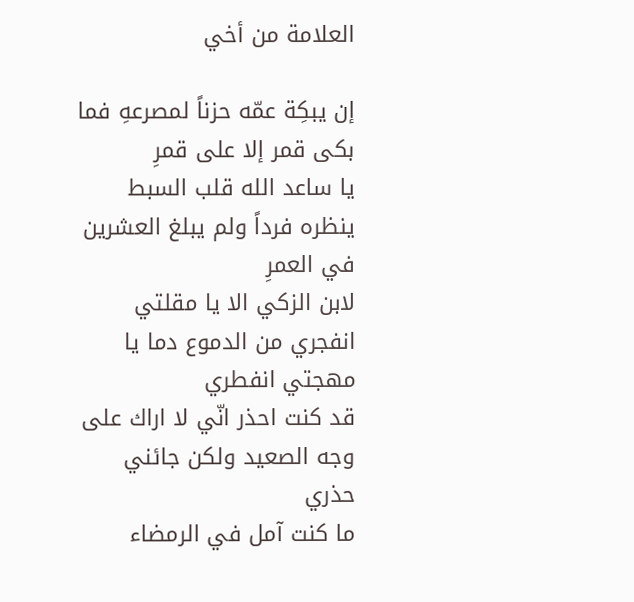العلامة من أخي

إن يبكِة عمّه حزناً لمصرعهِ فما بكى قمر إلا على قمرِ
يا ساعد الله قلب السبط ينظره فرداً ولم يبلغ العشرين في العمرِ
لابن الزكي الا يا مقلتي انفجري من الدموع دما يا مهجتي انفطري
قد كنت احذر انّي لا اراك على وجه الصعيد ولكن جائني حذري
ما كنت آمل في الرمضاء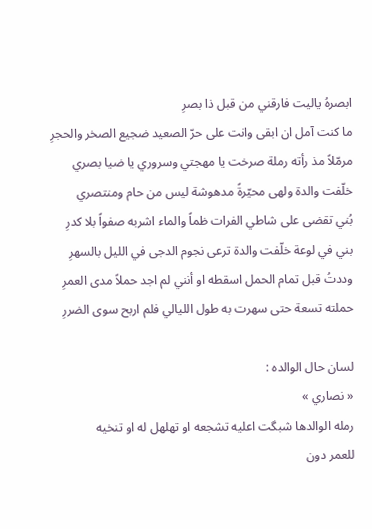ابصرهُ ياليت فارقني من قبل ذا بصرِ
ما كنت آمل ان ابقى وانت على حرّ الصعيد ضجيع الصخر والحجرِ
مرمّلاً مذ رأته رملة صرخت يا مهجتي وسروري يا ضيا بصري
خلّفت والدة ولهى محيّرةً مدهوشة ليس من حام ومنتصري
بُني تقضى على شاطي الفرات ظماً والماء اشربه صفواً بلا كدرِ
بني في لوعة خلّفت والدة ترعى نجوم الدجى في الليل بالسهرِ
وددتُ قبل تمام الحمل اسقطه او أنني لم اجد حملاً مدى العمرِ
حملته تسعة حتى سهرت به طول الليالي فلم اربح سوى الضررِ

لسان حال الوالده :
« نصاري »
رمله الوالدها شبگت اعليه تشجعه او تهلهل له او تنخيه
للعمر دون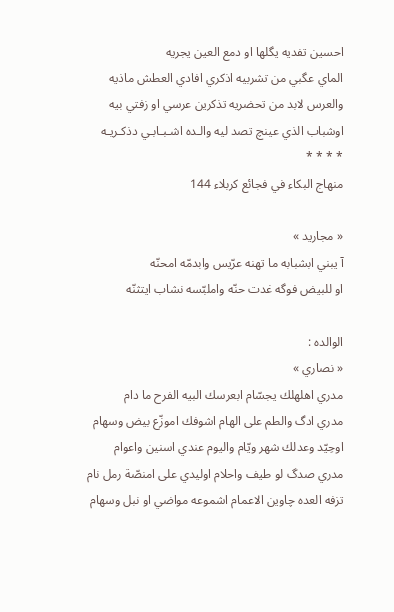احسين تفديه يگلها او دمع العين يجريه
الماي عگبي من تشربيه اذكري افادي العطش ماذيه
والعرس لابد من تحضريه تذكرين عرسي او زفتي بيه
اوشباب الذي عينچ تصد ليه والـده اشـبـابـي دذكـريـه
* * * *
منهاج البكاء في فجائع كربلاء 144

« مجاريد »
آ يبني ابشبابه ما تهنه عرّيس وابدمّه امحنّه
او للبيض فوگه غدت حنّه واملبّسه نشاب ايتثنّه

الوالده :
« نصاري »
مدري اهلهلك يجسّام ابعرسك البيه الفرح ما دام
مدري ادگ والطم على الهام اشوفك اموزّع بيض وسهام
اوحِيّد وعدلك شهر ويّام واليوم عندي اسنين واعوام
مدري صدگ لو طيف واحلام اوليدي على امنصّة رمل نام
تزفه العده چاوين الاعمام اشموعه مواضي او نبل وسهام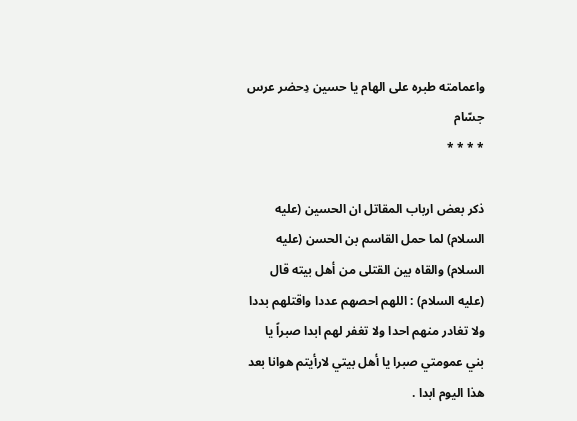واعمامته طبره على الهام يا حسين دِحضر عرس جسّام
* * * *

ذكر بعض ارباب المقاتل ان الحسين (عليه السلام) لما حمل القاسم بن الحسن (عليه السلام) والقاه بين القتلى من أهل بيته قال (عليه السلام) : اللهم احصهم عددا واقتلهم بددا ولا تغادر منهم احدا ولا تغفر لهم ابدا صبراً يا بني عمومتي صبرا يا أهل بيتي لارأيتم هوانا بعد هذا اليوم ابدا .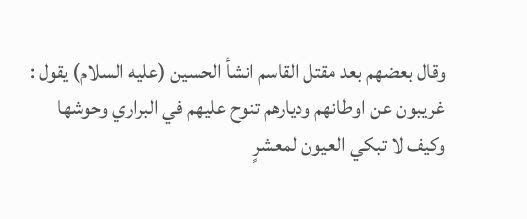وقال بعضهم بعد مقتل القاسم انشأ الحسين (عليه السلام) يقول :
غريبون عن اوطانهم وديارهم تنوح عليهم في البراري وحوشها
وكيف لا تبكي العيون لمعشرٍ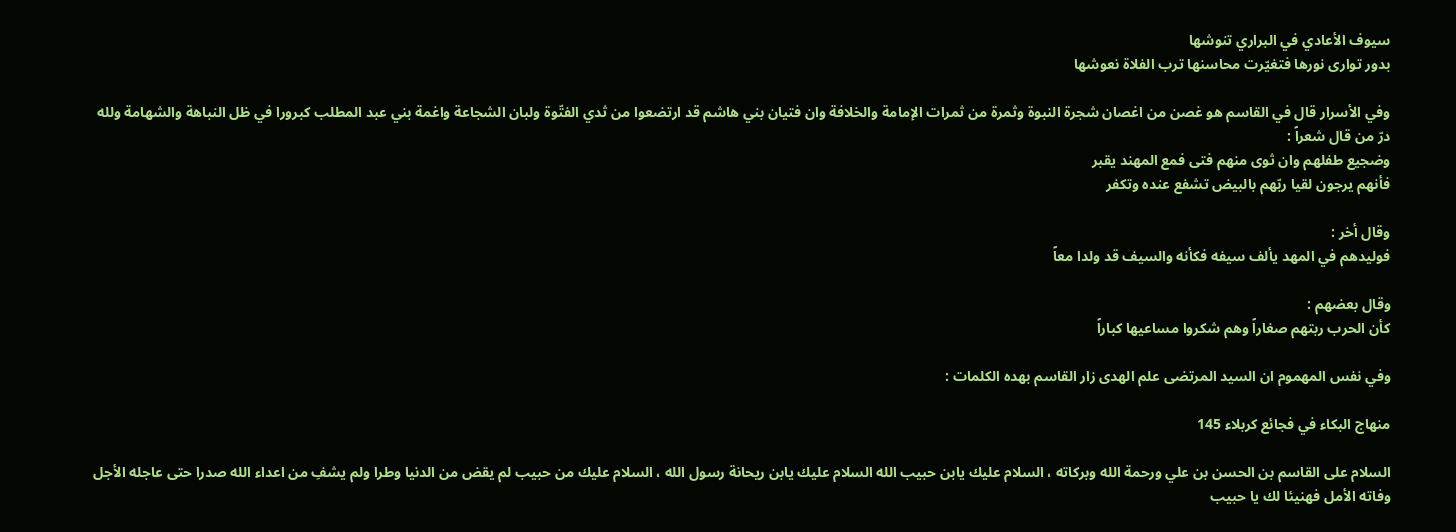سيوف الأعادي في البراري تنوشها
بدور توارى نورها فتغيّرت محاسنها ترب الفلاة نعوشها

وفي الأسرار قال في القاسم هو غصن من اغصان شجرة النبوة وثمرة من ثمرات الإمامة والخلافة وان فتيان بني هاشم قد ارتضعوا من ثدي الفتّوة ولبان الشجاعة واغمة بني عبد المطلب كبرورا في ظل النباهة والشهامة ولله درّ من قال شعراً :
وضجيع طفلهم وان ثوى منهم فتى فمع المهند يقبر
فأنهم يرجون لقيا ربّهم بالبيض تشفع عنده وتكفر

وقال أخر :
فوليدهم في المهد يألف سيفه فكأنه والسيف قد ولدا معاً

وقال بعضهم :
كأن الحرب ربتهم صغاراً وهم شكروا مساعيها كباراً

وفي نفس المهموم ان السيد المرتضى علم الهدى زار القاسم بهده الكلمات :

منهاج البكاء في فجائع كربلاء 145

السلام على القاسم بن الحسن بن علي ورحمة الله وبركاته ، السلام عليك يابن حبيب الله السلام عليك يابن ريحانة رسول الله ، السلام عليك من حبيب لم يقض من الدنيا وطرا ولم يشفِ من اعداء الله صدرا حتى عاجله الأجل وفاته الأمل فهنيئا لك يا حبيب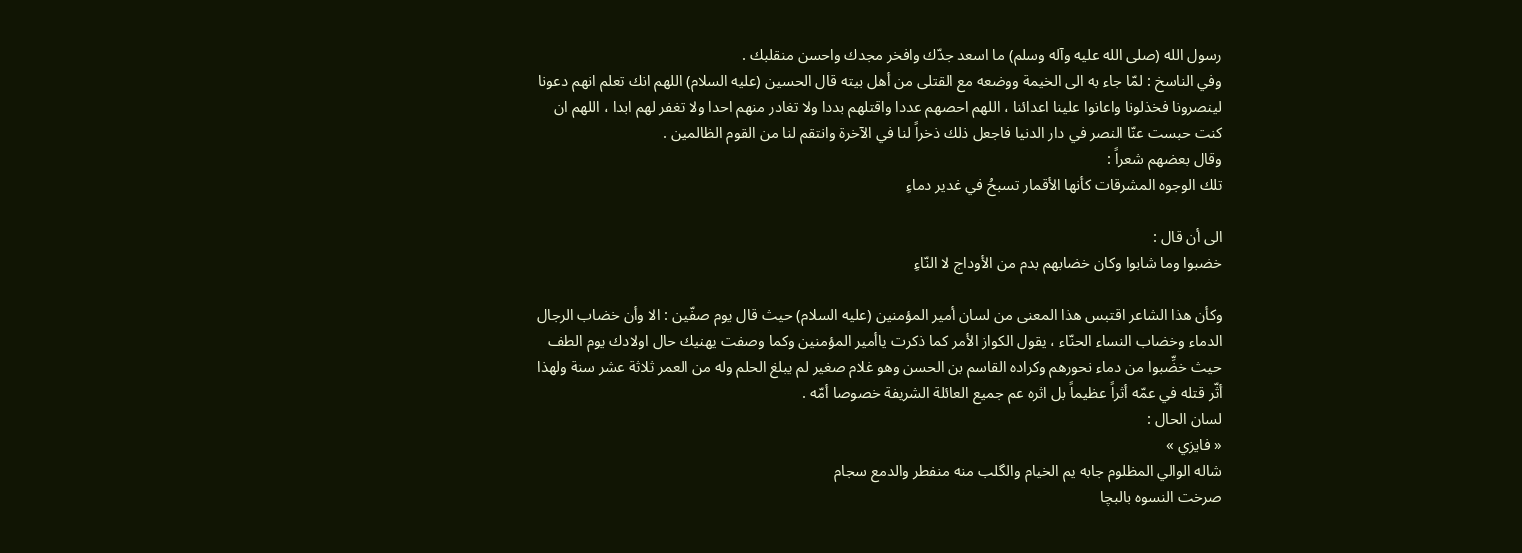رسول الله (صلى الله عليه وآله وسلم) ما اسعد جدّك وافخر مجدك واحسن منقلبك .
وفي الناسخ : لمّا جاء به الى الخيمة ووضعه مع القتلى من أهل بيته قال الحسين (عليه السلام) اللهم انك تعلم انهم دعونا لينصرونا فخذلونا واعانوا علينا اعدائنا ، اللهم احصهم عددا واقتلهم بددا ولا تغادر منهم احدا ولا تغفر لهم ابدا ، اللهم ان كنت حبست عنّا النصر في دار الدنيا فاجعل ذلك ذخراً لنا في الآخرة وانتقم لنا من القوم الظالمين .
وقال بعضهم شعراً :
تلك الوجوه المشرقات كأنها الأقمار تسبحُ في غدير دماءِ

الى أن قال :
خضبوا وما شابوا وكان خضابهم بدم من الأوداج لا النّاءِ

وكأن هذا الشاعر اقتبس هذا المعنى من لسان أمير المؤمنين (عليه السلام) حيث قال يوم صفّين : الا وأن خضاب الرجال الدماء وخضاب النساء الحنّاء ، يقول الكواز الأمر كما ذكرت ياأمير المؤمنين وكما وصفت يهنيك حال اولادك يوم الطف حيث خضِّبوا من دماء نحورهم وكراده القاسم بن الحسن وهو غلام صغير لم يبلغ الحلم وله من العمر ثلاثة عشر سنة ولهذا أثّر قتله في عمّه أثراً عظيماً بل اثره عم جميع العائلة الشريفة خصوصا أمّه .
لسان الحال :
« فايزي »
شاله الوالي المظلوم جابه يم الخيام والگلب منه منفطر والدمع سجام
صرخت النسوه بالبچا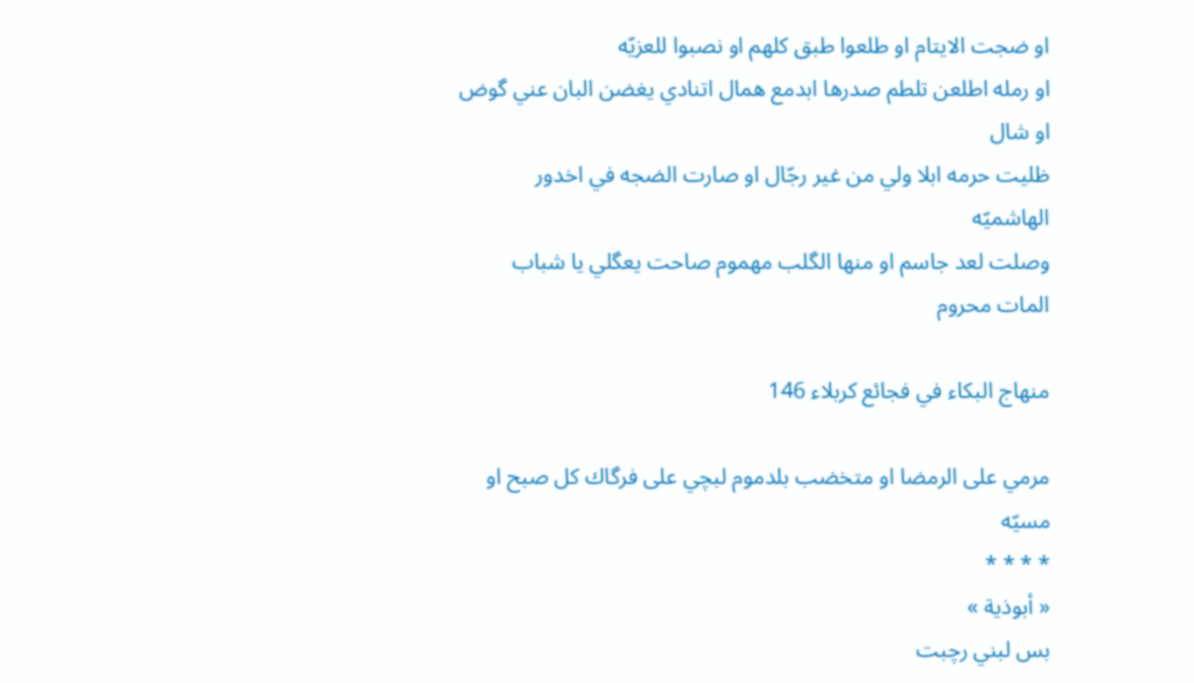او ضجت الايتام او طلعوا طبق كلهم او نصبوا للعزيّه
او رمله اطلعن تلطم صدرها ابدمع همال اتنادي يغضن البان عني گوض او شال
ظليت حرمه ابلا ولي من غير رجّال او صارت الضجه في اخدور الهاشميّه
وصلت لعد جاسم او منها الگلب مهموم صاحت يعگلي يا شباب المات محروم

منهاج البكاء في فجائع كربلاء 146

مرمي على الرمضا او متخضب بلدموم لبچي على فرگاك كل صبح او مسيّه
* * * *
« أبوذية »
بس لبني رچبت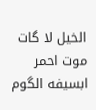الخيل لا گات موت احمر ابسيفه الگوم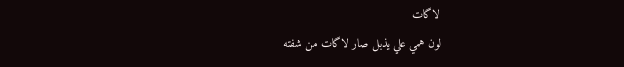لاگات
لون همي علي يذبل صار لاگات من شفته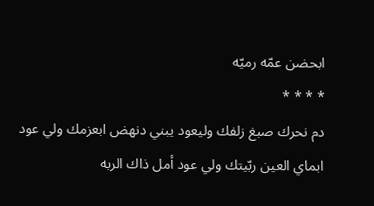ابحضن عمّه رميّه
* * * *
دم نحرك صبغ زلفك وليعود يبني دنهض ابعزمك ولي عود
ابماي العين ربّيتك ولي عود أمل ذاك الربه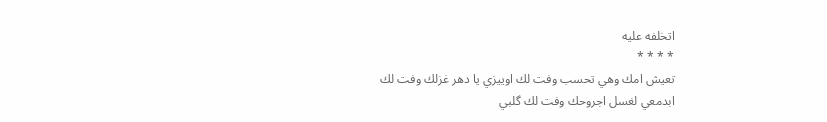اتخلفه عليه
* * * *
تعيش امك وهي تحسب وفت لك اوييزي يا دهر غزلك وفت لك
ابدمعي لغسل اجروحك وفت لك گلبي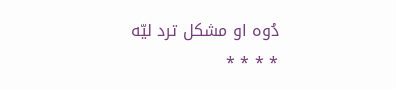دُوه او مشكل ترد ليّه
* * * *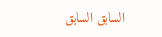السابق السابق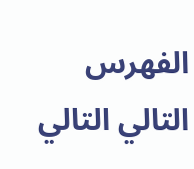الفهرس التالي التالي